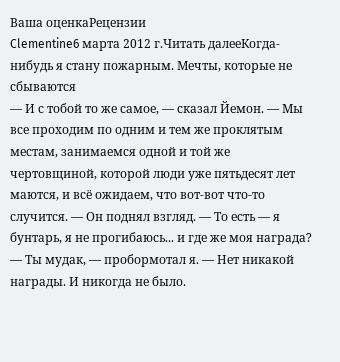Ваша оценкаРецензии
Clementine6 марта 2012 г.Читать далееКогда-нибудь я стану пожарным. Мечты, которые не сбываются
— И с тобой то же самое, — сказал Йемон. — Мы все проходим по одним и тем же проклятым местам, занимаемся одной и той же чертовщиной, которой люди уже пятьдесят лет маются, и всё ожидаем, что вот-вот что-то случится. — Он поднял взгляд. — То есть — я бунтарь, я не прогибаюсь... и где же моя награда?
— Ты мудак, — пробормотал я. — Нет никакой награды. И никогда не было.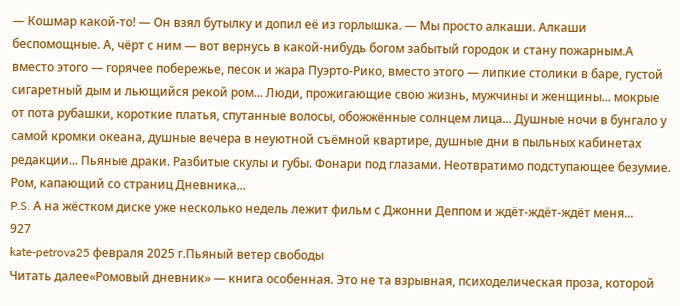— Кошмар какой-то! — Он взял бутылку и допил её из горлышка. — Мы просто алкаши. Алкаши беспомощные. А, чёрт с ним — вот вернусь в какой-нибудь богом забытый городок и стану пожарным.А вместо этого — горячее побережье, песок и жара Пуэрто-Рико, вместо этого — липкие столики в баре, густой сигаретный дым и льющийся рекой ром... Люди, прожигающие свою жизнь, мужчины и женщины... мокрые от пота рубашки, короткие платья, спутанные волосы, обожжённые солнцем лица... Душные ночи в бунгало у самой кромки океана, душные вечера в неуютной съёмной квартире, душные дни в пыльных кабинетах редакции... Пьяные драки. Разбитые скулы и губы. Фонари под глазами. Неотвратимо подступающее безумие.
Ром, капающий со страниц Дневника...
P.S. А на жёстком диске уже несколько недель лежит фильм с Джонни Деппом и ждёт-ждёт-ждёт меня...
927
kate-petrova25 февраля 2025 г.Пьяный ветер свободы
Читать далее«Ромовый дневник» — книга особенная. Это не та взрывная, психоделическая проза, которой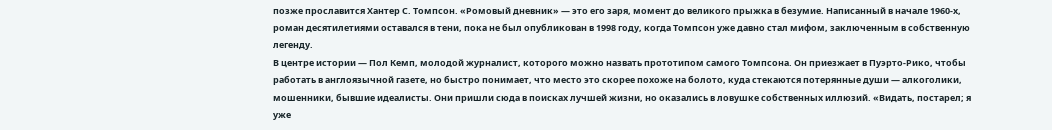позже прославится Хантер С. Томпсон. «Ромовый дневник» — это его заря, момент до великого прыжка в безумие. Написанный в начале 1960-х, роман десятилетиями оставался в тени, пока не был опубликован в 1998 году, когда Томпсон уже давно стал мифом, заключенным в собственную легенду.
В центре истории — Пол Кемп, молодой журналист, которого можно назвать прототипом самого Томпсона. Он приезжает в Пуэрто-Рико, чтобы работать в англоязычной газете, но быстро понимает, что место это скорее похоже на болото, куда стекаются потерянные души — алкоголики, мошенники, бывшие идеалисты. Они пришли сюда в поисках лучшей жизни, но оказались в ловушке собственных иллюзий. «Видать, постарел; я уже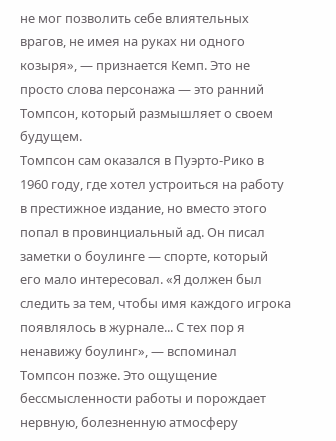не мог позволить себе влиятельных врагов, не имея на руках ни одного козыря», — признается Кемп. Это не просто слова персонажа — это ранний Томпсон, который размышляет о своем будущем.
Томпсон сам оказался в Пуэрто-Рико в 1960 году, где хотел устроиться на работу в престижное издание, но вместо этого попал в провинциальный ад. Он писал заметки о боулинге — спорте, который его мало интересовал. «Я должен был следить за тем, чтобы имя каждого игрока появлялось в журнале... С тех пор я ненавижу боулинг», — вспоминал Томпсон позже. Это ощущение бессмысленности работы и порождает нервную, болезненную атмосферу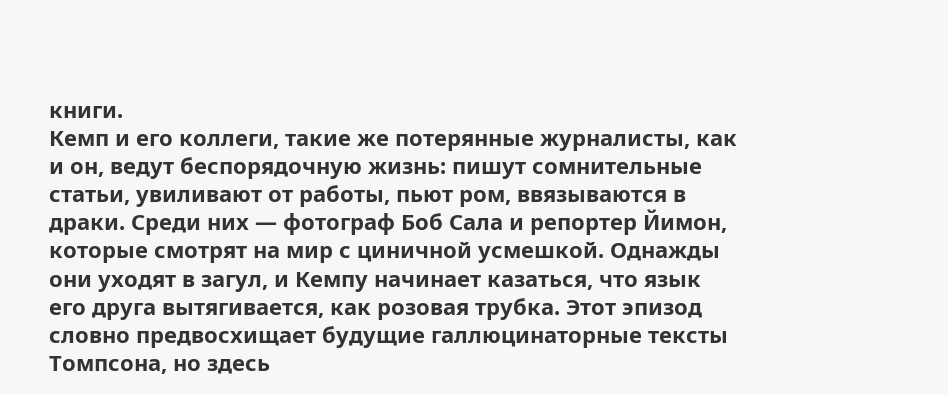книги.
Кемп и его коллеги, такие же потерянные журналисты, как и он, ведут беспорядочную жизнь: пишут сомнительные статьи, увиливают от работы, пьют ром, ввязываются в драки. Среди них — фотограф Боб Сала и репортер Йимон, которые смотрят на мир с циничной усмешкой. Однажды они уходят в загул, и Кемпу начинает казаться, что язык его друга вытягивается, как розовая трубка. Этот эпизод словно предвосхищает будущие галлюцинаторные тексты Томпсона, но здесь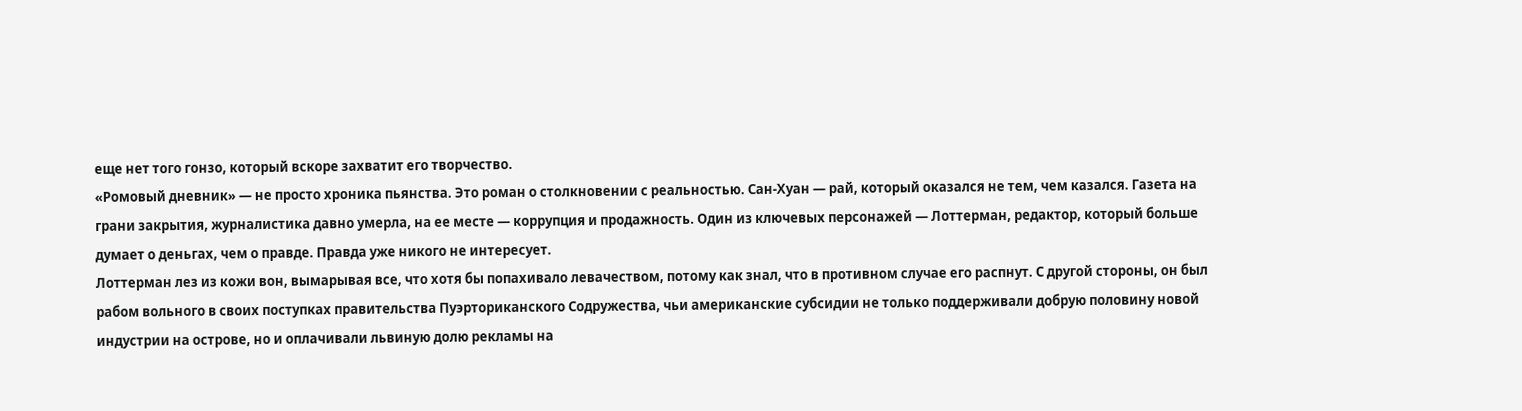еще нет того гонзо, который вскоре захватит его творчество.
«Ромовый дневник» — не просто хроника пьянства. Это роман о столкновении с реальностью. Сан-Хуан — рай, который оказался не тем, чем казался. Газета на грани закрытия, журналистика давно умерла, на ее месте — коррупция и продажность. Один из ключевых персонажей — Лоттерман, редактор, который больше думает о деньгах, чем о правде. Правда уже никого не интересует.
Лоттерман лез из кожи вон, вымарывая все, что хотя бы попахивало левачеством, потому как знал, что в противном случае его распнут. С другой стороны, он был рабом вольного в своих поступках правительства Пуэрториканского Содружества, чьи американские субсидии не только поддерживали добрую половину новой индустрии на острове, но и оплачивали львиную долю рекламы на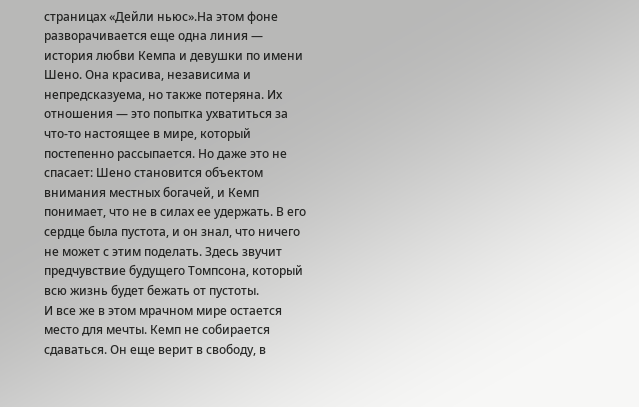страницах «Дейли ньюс».На этом фоне разворачивается еще одна линия — история любви Кемпа и девушки по имени Шено. Она красива, независима и непредсказуема, но также потеряна. Их отношения — это попытка ухватиться за что-то настоящее в мире, который постепенно рассыпается. Но даже это не спасает: Шено становится объектом внимания местных богачей, и Кемп понимает, что не в силах ее удержать. В его сердце была пустота, и он знал, что ничего не может с этим поделать. Здесь звучит предчувствие будущего Томпсона, который всю жизнь будет бежать от пустоты.
И все же в этом мрачном мире остается место для мечты. Кемп не собирается сдаваться. Он еще верит в свободу, в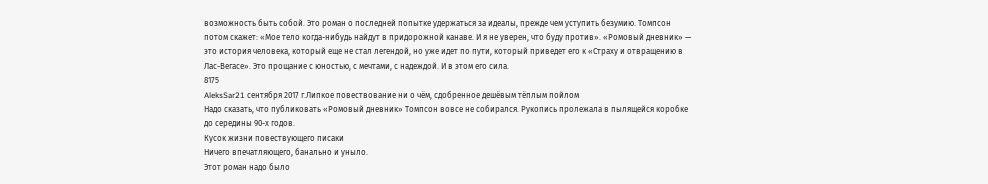возможность быть собой. Это роман о последней попытке удержаться за идеалы, прежде чем уступить безумию. Томпсон потом скажет: «Мое тело когда-нибудь найдут в придорожной канаве. И я не уверен, что буду против». «Ромовый дневник» — это история человека, который еще не стал легендой, но уже идет по пути, который приведет его к «Страху и отвращению в Лас-Вегасе». Это прощание с юностью, с мечтами, с надеждой. И в этом его сила.
8175
AleksSar21 сентября 2017 г.Липкое повествование ни о чём, сдобренное дешёвым тёплым пойлом
Надо сказать, что публиковать «Ромовый дневник» Томпсон вовсе не собирался. Рукопись пролежала в пылящейся коробке до середины 90-х годов.
Кусок жизни повествующего писаки
Ничего впечатляющего, банально и уныло.
Этот роман надо было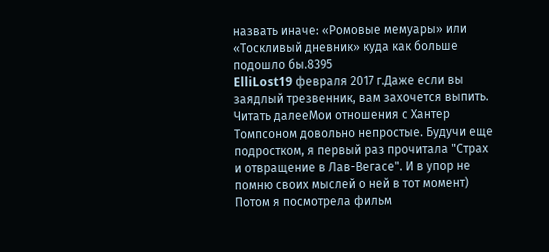назвать иначе: «Ромовые мемуары» или «Тоскливый дневник» куда как больше подошло бы.8395
ElliLost19 февраля 2017 г.Даже если вы заядлый трезвенник, вам захочется выпить.
Читать далееМои отношения с Хантер Томпсоном довольно непростые. Будучи еще подростком, я первый раз прочитала "Страх и отвращение в Лав-Вегасе". И в упор не помню своих мыслей о ней в тот момент) Потом я посмотрела фильм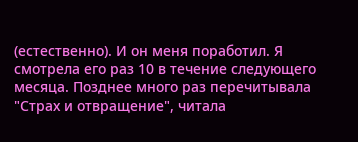(естественно). И он меня поработил. Я смотрела его раз 10 в течение следующего месяца. Позднее много раз перечитывала "Страх и отвращение", читала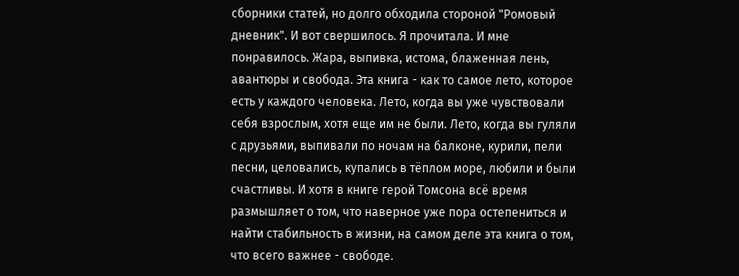сборники статей, но долго обходила стороной "Ромовый дневник". И вот свершилось. Я прочитала. И мне понравилось. Жара, выпивка, истома, блаженная лень, авантюры и свобода. Эта книга - как то самое лето, которое есть у каждого человека. Лето, когда вы уже чувствовали себя взрослым, хотя еще им не были. Лето, когда вы гуляли с друзьями, выпивали по ночам на балконе, курили, пели песни, целовались, купались в тёплом море, любили и были счастливы. И хотя в книге герой Томсона всё время размышляет о том, что наверное уже пора остепениться и найти стабильность в жизни, на самом деле эта книга о том, что всего важнее - свободе.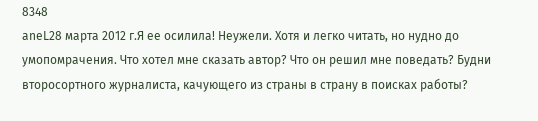8348
aneL28 марта 2012 г.Я ее осилила! Неужели. Хотя и легко читать, но нудно до умопомрачения. Что хотел мне сказать автор? Что он решил мне поведать? Будни второсортного журналиста, качующего из страны в страну в поисках работы?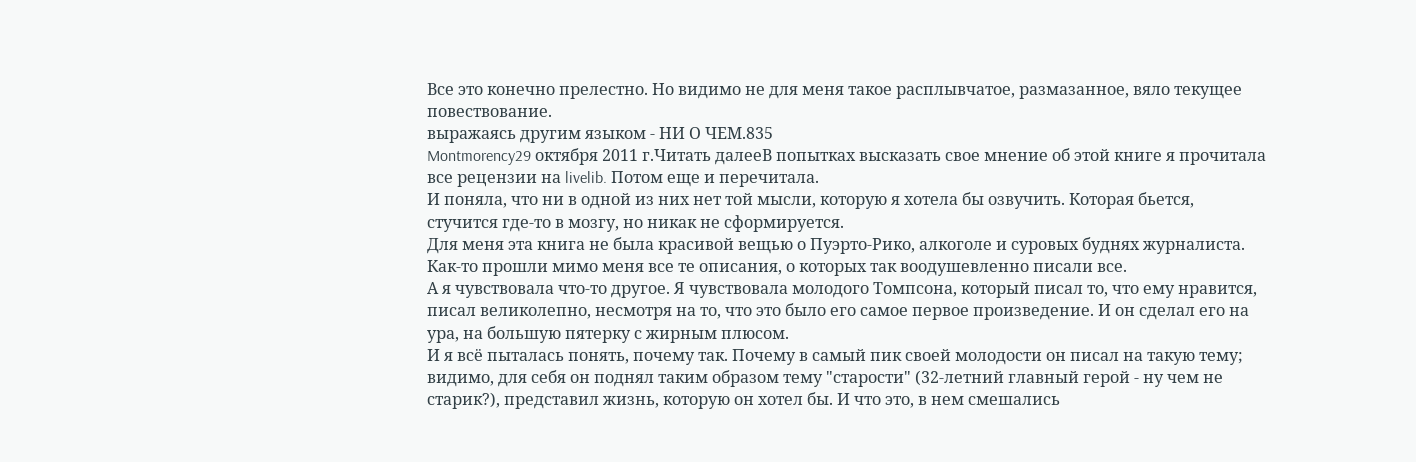Все это конечно прелестно. Но видимо не для меня такое расплывчатое, размазанное, вяло текущее повествование.
выражаясь другим языком - НИ О ЧЕМ.835
Montmorency29 октября 2011 г.Читать далееВ попытках высказать свое мнение об этой книге я прочитала все рецензии на livelib. Потом еще и перечитала.
И поняла, что ни в одной из них нет той мысли, которую я хотела бы озвучить. Которая бьется, стучится где-то в мозгу, но никак не сформируется.
Для меня эта книга не была красивой вещью о Пуэрто-Рико, алкоголе и суровых буднях журналиста. Как-то прошли мимо меня все те описания, о которых так воодушевленно писали все.
А я чувствовала что-то другое. Я чувствовала молодого Томпсона, который писал то, что ему нравится, писал великолепно, несмотря на то, что это было его самое первое произведение. И он сделал его на ура, на большую пятерку с жирным плюсом.
И я всё пыталась понять, почему так. Почему в самый пик своей молодости он писал на такую тему; видимо, для себя он поднял таким образом тему "старости" (32-летний главный герой - ну чем не старик?), представил жизнь, которую он хотел бы. И что это, в нем смешались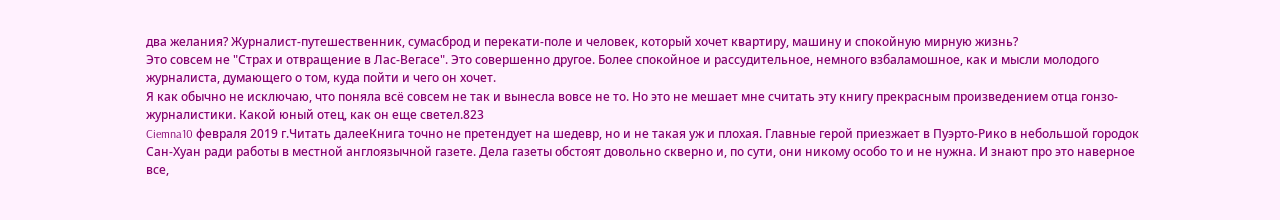два желания? Журналист-путешественник, сумасброд и перекати-поле и человек, который хочет квартиру, машину и спокойную мирную жизнь?
Это совсем не "Страх и отвращение в Лас-Вегасе". Это совершенно другое. Более спокойное и рассудительное, немного взбаламошное, как и мысли молодого журналиста, думающего о том, куда пойти и чего он хочет.
Я как обычно не исключаю, что поняла всё совсем не так и вынесла вовсе не то. Но это не мешает мне считать эту книгу прекрасным произведением отца гонзо-журналистики. Какой юный отец, как он еще светел.823
Ciemna10 февраля 2019 г.Читать далееКнига точно не претендует на шедевр, но и не такая уж и плохая. Главные герой приезжает в Пуэрто-Рико в небольшой городок Сан-Хуан ради работы в местной англоязычной газете. Дела газеты обстоят довольно скверно и, по сути, они никому особо то и не нужна. И знают про это наверное все,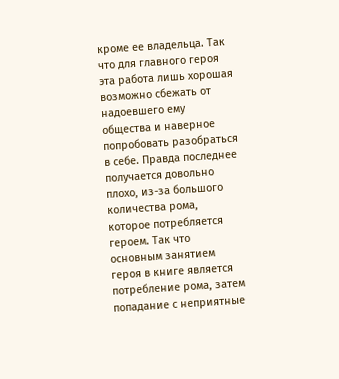кроме ее владельца. Так что для главного героя эта работа лишь хорошая возможно сбежать от надоевшего ему общества и наверное попробовать разобраться в себе. Правда последнее получается довольно плохо, из-за большого количества рома, которое потребляется героем. Так что основным занятием героя в книге является потребление рома, затем попадание с неприятные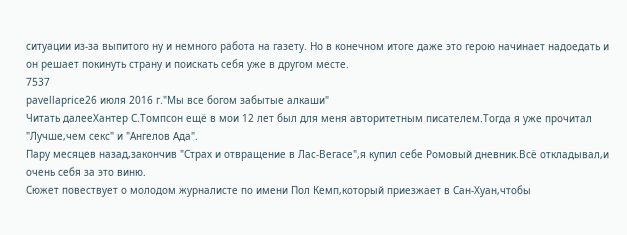ситуации из-за выпитого ну и немного работа на газету. Но в конечном итоге даже это герою начинает надоедать и он решает покинуть страну и поискать себя уже в другом месте.
7537
pavellaprice26 июля 2016 г."Мы все богом забытые алкаши"
Читать далееХантер С.Томпсон ещё в мои 12 лет был для меня авторитетным писателем.Тогда я уже прочитал "Лучше,чем секс" и "Ангелов Ада".
Пару месяцев назад,закончив "Страх и отвращение в Лас-Вегасе",я купил себе Ромовый дневник.Всё откладывал,и очень себя за это виню.
Сюжет повествует о молодом журналисте по имени Пол Кемп,который приезжает в Сан-Хуан,чтобы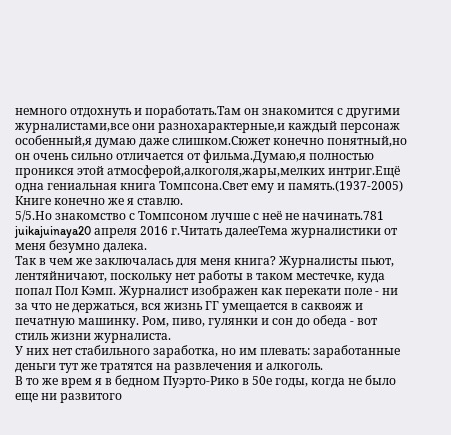немного отдохнуть и поработать.Там он знакомится с другими журналистами,все они разнохарактерные,и каждый персонаж особенный,я думаю даже слишком.Сюжет конечно понятный,но он очень сильно отличается от фильма.Думаю,я полностью проникся этой атмосферой,алкоголя,жары,мелких интриг.Ещё одна гениальная книга Томпсона.Свет ему и память.(1937-2005)
Книге конечно же я ставлю.
5/5.Но знакомство с Томпсоном лучше с неё не начинать.781
juikajuinaya20 апреля 2016 г.Читать далееТема журналистики от меня безумно далека.
Так в чем же заключалась для меня книга? Журналисты пьют, лентяйничают, поскольку нет работы в таком местечке, куда попал Пол Кэмп. Журналист изображен как перекати поле - ни за что не держаться, вся жизнь ГГ умещается в саквояж и печатную машинку. Ром, пиво, гулянки и сон до обеда - вот стиль жизни журналиста.
У них нет стабильного заработка, но им плевать: заработанные деньги тут же тратятся на развлечения и алкоголь.
В то же врем я в бедном Пуэрто-Рико в 50е годы, когда не было еще ни развитого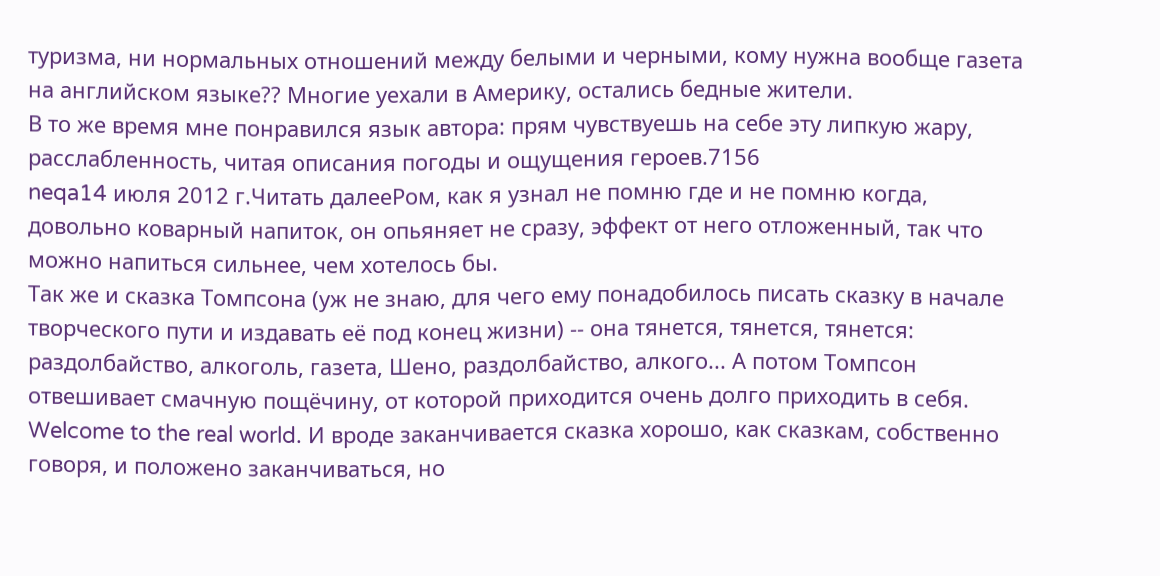туризма, ни нормальных отношений между белыми и черными, кому нужна вообще газета на английском языке?? Многие уехали в Америку, остались бедные жители.
В то же время мне понравился язык автора: прям чувствуешь на себе эту липкую жару, расслабленность, читая описания погоды и ощущения героев.7156
neqa14 июля 2012 г.Читать далееРом, как я узнал не помню где и не помню когда, довольно коварный напиток, он опьяняет не сразу, эффект от него отложенный, так что можно напиться сильнее, чем хотелось бы.
Так же и сказка Томпсона (уж не знаю, для чего ему понадобилось писать сказку в начале творческого пути и издавать её под конец жизни) -- она тянется, тянется, тянется: раздолбайство, алкоголь, газета, Шено, раздолбайство, алкого... А потом Томпсон отвешивает смачную пощёчину, от которой приходится очень долго приходить в себя. Welcome to the real world. И вроде заканчивается сказка хорошо, как сказкам, собственно говоря, и положено заканчиваться, но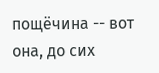пощёчина -- вот она, до сих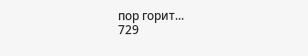пор горит...
729